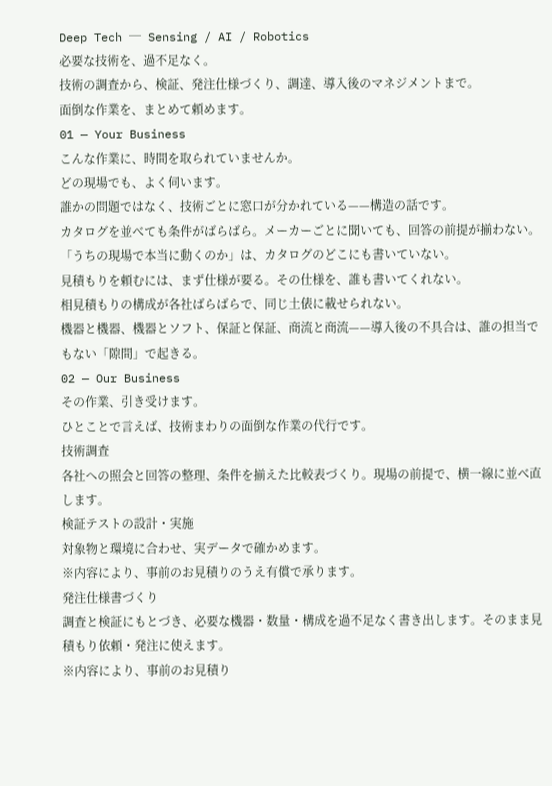Deep Tech ─ Sensing / AI / Robotics
必要な技術を、過不足なく。
技術の調査から、検証、発注仕様づくり、調達、導入後のマネジメントまで。
面倒な作業を、まとめて頼めます。
01 — Your Business
こんな作業に、時間を取られていませんか。
どの現場でも、よく伺います。
誰かの問題ではなく、技術ごとに窓口が分かれている——構造の話です。
カタログを並べても条件がばらばら。メーカーごとに聞いても、回答の前提が揃わない。
「うちの現場で本当に動くのか」は、カタログのどこにも書いていない。
見積もりを頼むには、まず仕様が要る。その仕様を、誰も書いてくれない。
相見積もりの構成が各社ばらばらで、同じ土俵に載せられない。
機器と機器、機器とソフト、保証と保証、商流と商流——導入後の不具合は、誰の担当でもない「隙間」で起きる。
02 — Our Business
その作業、引き受けます。
ひとことで言えば、技術まわりの面倒な作業の代行です。
技術調査
各社への照会と回答の整理、条件を揃えた比較表づくり。現場の前提で、横一線に並べ直します。
検証テストの設計・実施
対象物と環境に合わせ、実データで確かめます。
※内容により、事前のお見積りのうえ有償で承ります。
発注仕様書づくり
調査と検証にもとづき、必要な機器・数量・構成を過不足なく書き出します。そのまま見積もり依頼・発注に使えます。
※内容により、事前のお見積り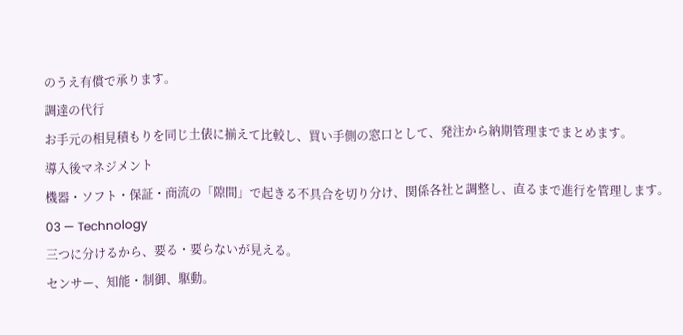のうえ有償で承ります。
調達の代行
お手元の相見積もりを同じ土俵に揃えて比較し、買い手側の窓口として、発注から納期管理までまとめます。
導入後マネジメント
機器・ソフト・保証・商流の「隙間」で起きる不具合を切り分け、関係各社と調整し、直るまで進行を管理します。
03 — Technology
三つに分けるから、要る・要らないが見える。
センサー、知能・制御、駆動。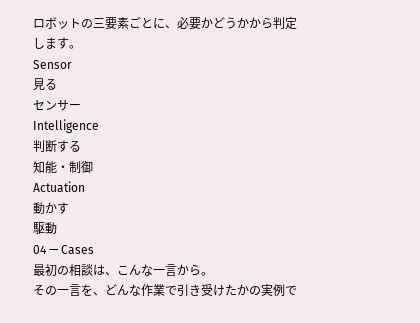ロボットの三要素ごとに、必要かどうかから判定します。
Sensor
見る
センサー
Intelligence
判断する
知能・制御
Actuation
動かす
駆動
04 — Cases
最初の相談は、こんな一言から。
その一言を、どんな作業で引き受けたかの実例で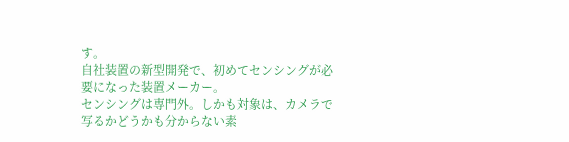す。
自社装置の新型開発で、初めてセンシングが必要になった装置メーカー。
センシングは専門外。しかも対象は、カメラで写るかどうかも分からない素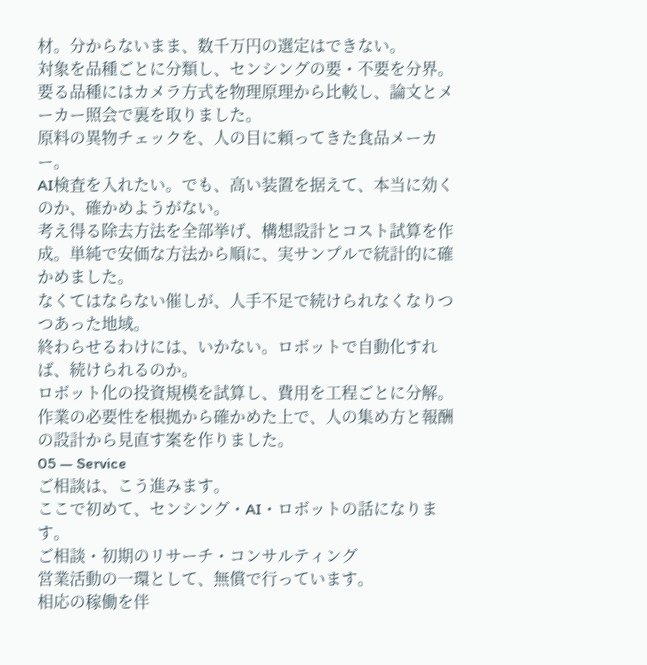材。分からないまま、数千万円の選定はできない。
対象を品種ごとに分類し、センシングの要・不要を分界。要る品種にはカメラ方式を物理原理から比較し、論文とメーカー照会で裏を取りました。
原料の異物チェックを、人の目に頼ってきた食品メーカー。
AI検査を入れたい。でも、高い装置を据えて、本当に効くのか、確かめようがない。
考え得る除去方法を全部挙げ、構想設計とコスト試算を作成。単純で安価な方法から順に、実サンプルで統計的に確かめました。
なくてはならない催しが、人手不足で続けられなくなりつつあった地域。
終わらせるわけには、いかない。ロボットで自動化すれば、続けられるのか。
ロボット化の投資規模を試算し、費用を工程ごとに分解。作業の必要性を根拠から確かめた上で、人の集め方と報酬の設計から見直す案を作りました。
05 — Service
ご相談は、こう進みます。
ここで初めて、センシング・AI・ロボットの話になります。
ご相談・初期のリサーチ・コンサルティング
営業活動の一環として、無償で行っています。
相応の稼働を伴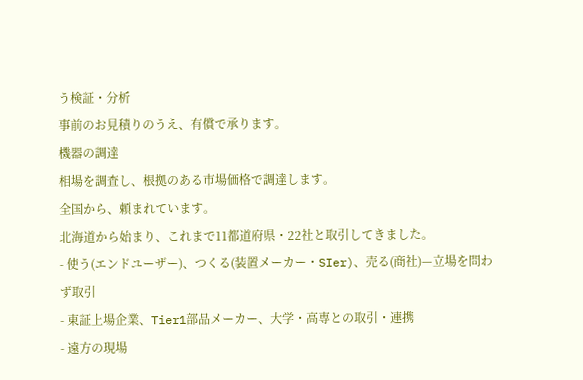う検証・分析
事前のお見積りのうえ、有償で承ります。
機器の調達
相場を調査し、根拠のある市場価格で調達します。
全国から、頼まれています。
北海道から始まり、これまで11都道府県・22社と取引してきました。
- 使う(エンドユーザー)、つくる(装置メーカー・SIer)、売る(商社)—立場を問わず取引
- 東証上場企業、Tier1部品メーカー、大学・高専との取引・連携
- 遠方の現場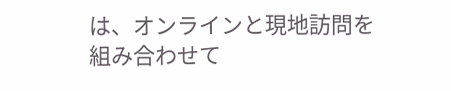は、オンラインと現地訪問を組み合わせて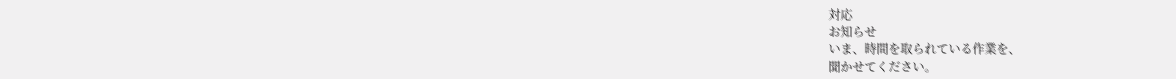対応
お知らせ
いま、時間を取られている作業を、
聞かせてください。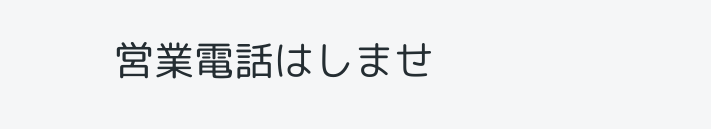営業電話はしませ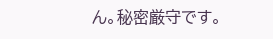ん。秘密厳守です。